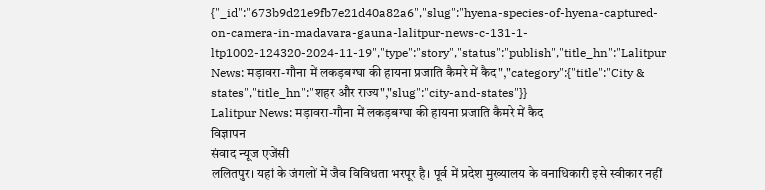{"_id":"673b9d21e9fb7e21d40a82a6","slug":"hyena-species-of-hyena-captured-on-camera-in-madavara-gauna-lalitpur-news-c-131-1-ltp1002-124320-2024-11-19","type":"story","status":"publish","title_hn":"Lalitpur News: मड़ावरा-गौना में लकड़बग्घा की हायना प्रजाति कैमरे में कैद","category":{"title":"City & states","title_hn":"शहर और राज्य","slug":"city-and-states"}}
Lalitpur News: मड़ावरा-गौना में लकड़बग्घा की हायना प्रजाति कैमरे में कैद
विज्ञापन
संवाद न्यूज एजेंसी
ललितपुर। यहां के जंगलों में जैव विविधता भरपूर है। पूर्व में प्रदेश मुख्यालय के वनाधिकारी इसे स्वीकार नहीं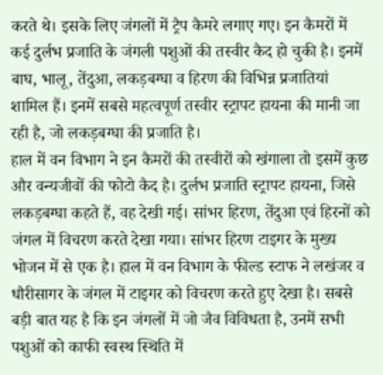करते थे। इसके लिए जंगलों में ट्रैप कैमरे लगाए गए। इन कैमरों में कई दुर्लभ प्रजाति के जंगली पशुओं की तस्वीर कैद हो चुकी है। इनमें बाघ, भालू, तेंदुआ, लकड़बग्घा व हिरण की विभिन्न प्रजातियां शामिल हैं। इनमें सबसे महत्वपूर्ण तस्वीर स्ट्रापट हायना की मानी जा रही है, जो लकड़बग्घा की प्रजाति है।
हाल में वन विभाग ने इन कैमरों की तस्वीरों को खंगाला तो इसमें कुछ और वन्यजीवों की फोटो कैद है। दुर्लभ प्रजाति स्ट्रापट हायना, जिसे लकड़बग्घा कहते हैं, वह देखी गई। सांभर हिरण, तेंदुआ एवं हिरनों को जंगल में विचरण करते देखा गया। सांभर हिरण टाइगर के मुख्य भोजन में से एक है। हाल में वन विभाग के फील्ड स्टाफ ने लखंजर व धौरीसागर के जंगल में टाइगर को विचरण करते हुए देखा है। सबसे बड़ी बात यह है कि इन जंगलों में जो जैव विविधता है, उनमें सभी पशुओं को काफी स्वस्थ स्थिति में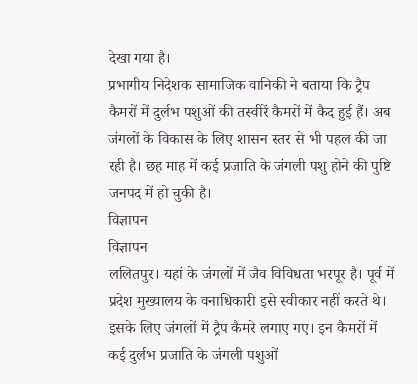देखा गया है।
प्रभागीय निदेशक सामाजिक वानिकी ने बताया कि ट्रैप कैमरों में दुर्लभ पशुओं की तस्वीरें कैमरों में कैद हुई हैं। अब जंगलों के विकास के लिए शासन स्तर से भी पहल की जा रही है। छह माह में कई प्रजाति के जंगली पशु होने की पुष्टि जनपद में हो चुकी है।
विज्ञापन
विज्ञापन
ललितपुर। यहां के जंगलों में जैव विविधता भरपूर है। पूर्व में प्रदेश मुख्यालय के वनाधिकारी इसे स्वीकार नहीं करते थे। इसके लिए जंगलों में ट्रैप कैमरे लगाए गए। इन कैमरों में कई दुर्लभ प्रजाति के जंगली पशुओं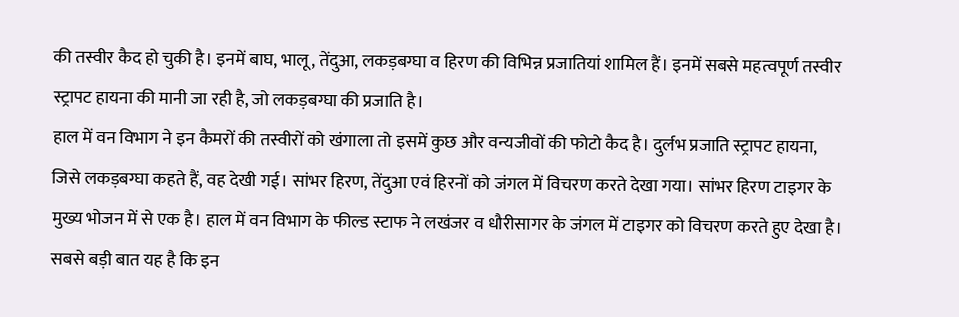की तस्वीर कैद हो चुकी है। इनमें बाघ, भालू, तेंदुआ, लकड़बग्घा व हिरण की विभिन्न प्रजातियां शामिल हैं। इनमें सबसे महत्वपूर्ण तस्वीर स्ट्रापट हायना की मानी जा रही है, जो लकड़बग्घा की प्रजाति है।
हाल में वन विभाग ने इन कैमरों की तस्वीरों को खंगाला तो इसमें कुछ और वन्यजीवों की फोटो कैद है। दुर्लभ प्रजाति स्ट्रापट हायना, जिसे लकड़बग्घा कहते हैं, वह देखी गई। सांभर हिरण, तेंदुआ एवं हिरनों को जंगल में विचरण करते देखा गया। सांभर हिरण टाइगर के मुख्य भोजन में से एक है। हाल में वन विभाग के फील्ड स्टाफ ने लखंजर व धौरीसागर के जंगल में टाइगर को विचरण करते हुए देखा है। सबसे बड़ी बात यह है कि इन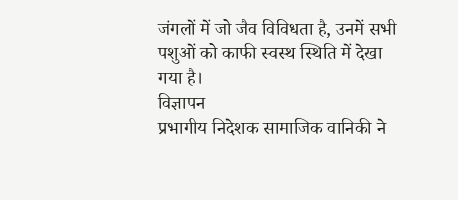जंगलों में जो जैव विविधता है, उनमें सभी पशुओं को काफी स्वस्थ स्थिति में देखा गया है।
विज्ञापन
प्रभागीय निदेशक सामाजिक वानिकी ने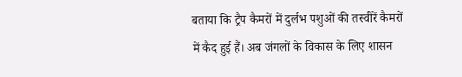बताया कि ट्रैप कैमरों में दुर्लभ पशुओं की तस्वीरें कैमरों में कैद हुई हैं। अब जंगलों के विकास के लिए शासन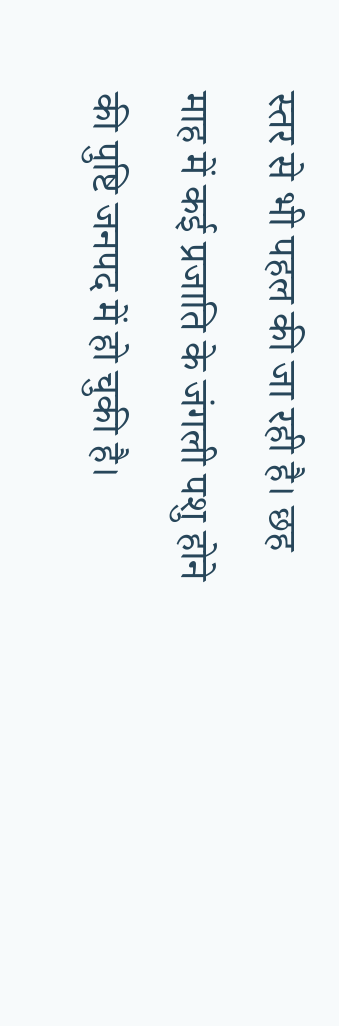स्तर से भी पहल की जा रही है। छह माह में कई प्रजाति के जंगली पशु होने की पुष्टि जनपद में हो चुकी है।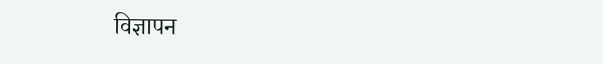विज्ञापन